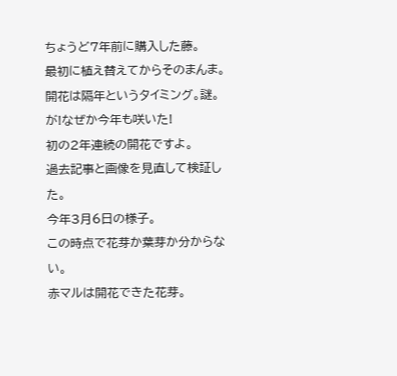ちょうど7年前に購入した藤。
最初に植え替えてからそのまんま。
開花は隔年というタイミング。謎。
が!なぜか今年も咲いた!
初の2年連続の開花ですよ。
過去記事と画像を見直して検証した。
今年3月6日の様子。
この時点で花芽か葉芽か分からない。
赤マルは開花できた花芽。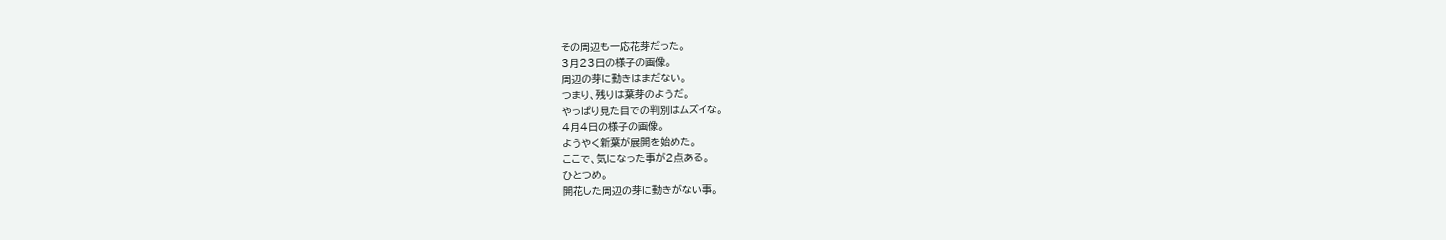その周辺も一応花芽だった。
3月23日の様子の画像。
周辺の芽に動きはまだない。
つまり、残りは葉芽のようだ。
やっぱり見た目での判別はムズイな。
4月4日の様子の画像。
ようやく新葉が展開を始めた。
ここで、気になった事が2点ある。
ひとつめ。
開花した周辺の芽に動きがない事。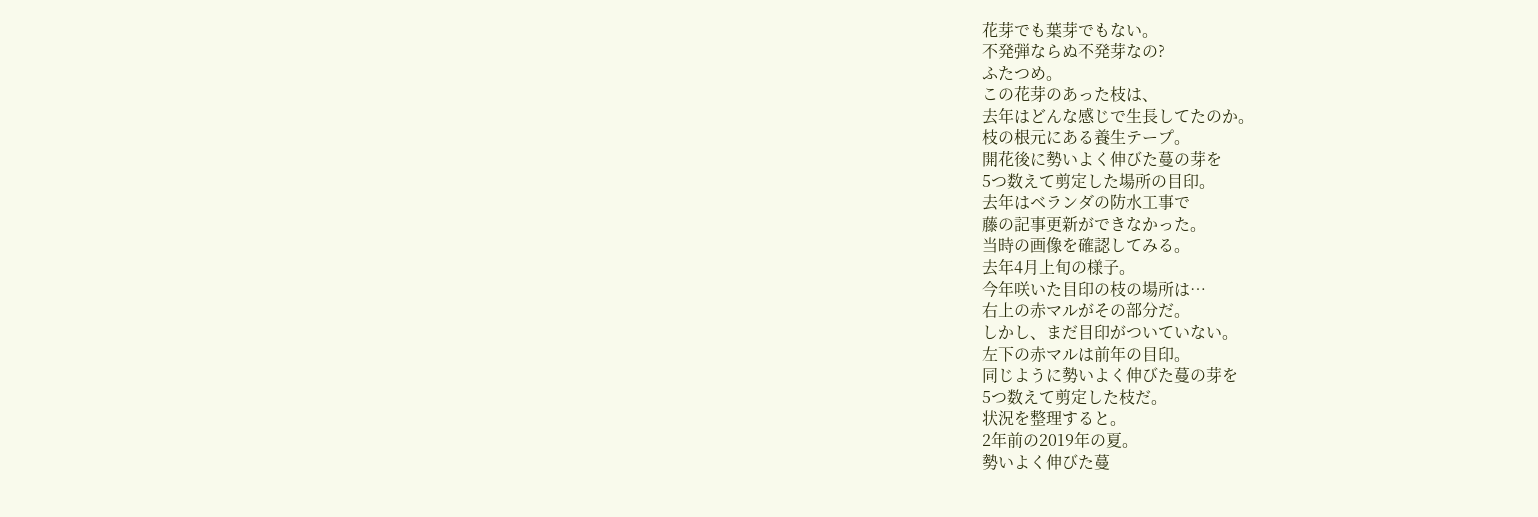花芽でも葉芽でもない。
不発弾ならぬ不発芽なの?
ふたつめ。
この花芽のあった枝は、
去年はどんな感じで生長してたのか。
枝の根元にある養生テープ。
開花後に勢いよく伸びた蔓の芽を
5つ数えて剪定した場所の目印。
去年はベランダの防水工事で
藤の記事更新ができなかった。
当時の画像を確認してみる。
去年4月上旬の様子。
今年咲いた目印の枝の場所は…
右上の赤マルがその部分だ。
しかし、まだ目印がついていない。
左下の赤マルは前年の目印。
同じように勢いよく伸びた蔓の芽を
5つ数えて剪定した枝だ。
状況を整理すると。
2年前の2019年の夏。
勢いよく伸びた蔓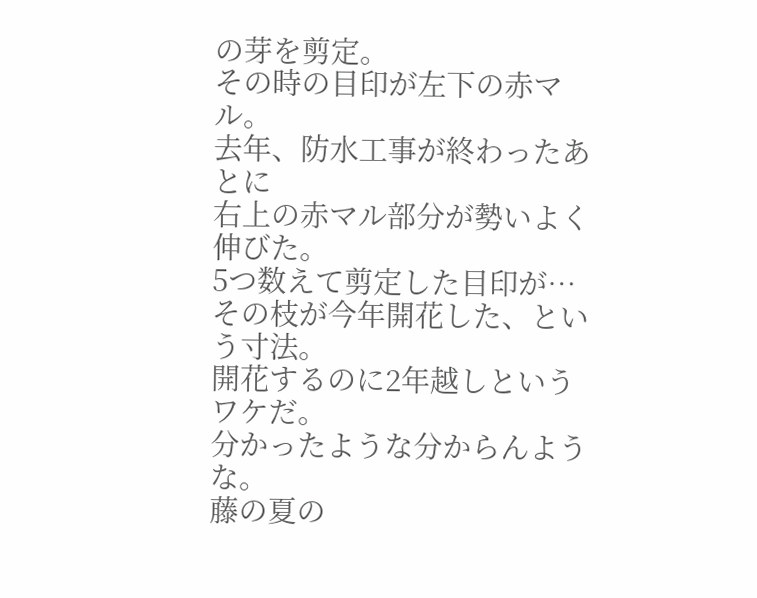の芽を剪定。
その時の目印が左下の赤マル。
去年、防水工事が終わったあとに
右上の赤マル部分が勢いよく伸びた。
5つ数えて剪定した目印が…
その枝が今年開花した、という寸法。
開花するのに2年越しというワケだ。
分かったような分からんような。
藤の夏の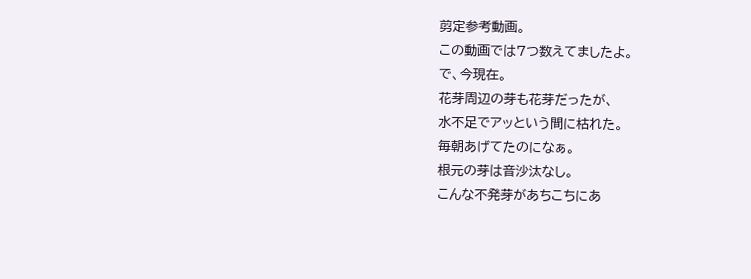剪定参考動画。
この動画では7つ数えてましたよ。
で、今現在。
花芽周辺の芽も花芽だったが、
水不足でアッという間に枯れた。
毎朝あげてたのになぁ。
根元の芽は音沙汰なし。
こんな不発芽があちこちにあ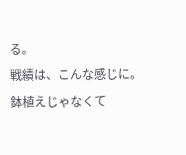る。
戦績は、こんな感じに。
鉢植えじゃなくて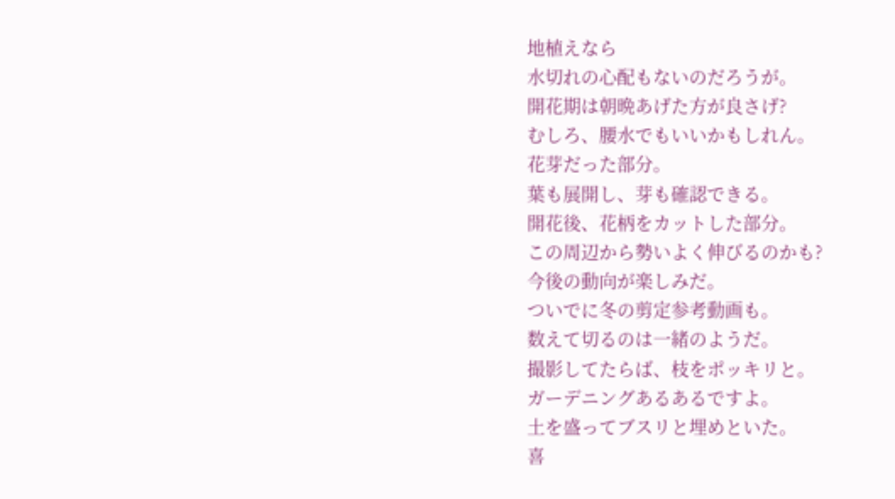地植えなら
水切れの心配もないのだろうが。
開花期は朝晩あげた方が良さげ?
むしろ、腰水でもいいかもしれん。
花芽だった部分。
葉も展開し、芽も確認できる。
開花後、花柄をカットした部分。
この周辺から勢いよく伸びるのかも?
今後の動向が楽しみだ。
ついでに冬の剪定参考動画も。
数えて切るのは一緒のようだ。
撮影してたらば、枝をポッキリと。
ガーデニングあるあるですよ。
土を盛ってブスリと埋めといた。
喜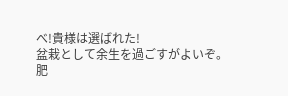べ!貴様は選ばれた!
盆栽として余生を過ごすがよいぞ。
肥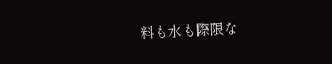料も水も際限な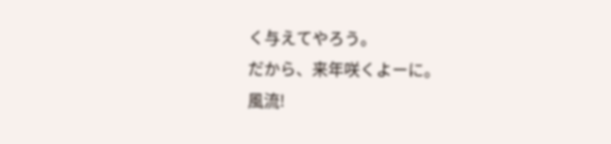く与えてやろう。
だから、来年咲くよーに。
風流!